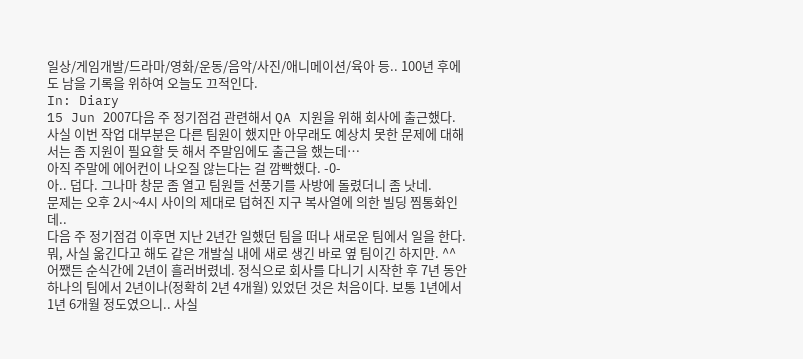일상/게임개발/드라마/영화/운동/음악/사진/애니메이션/육아 등.. 100년 후에도 남을 기록을 위하여 오늘도 끄적인다.
In: Diary
15 Jun 2007다음 주 정기점검 관련해서 QA 지원을 위해 회사에 출근했다. 사실 이번 작업 대부분은 다른 팀원이 했지만 아무래도 예상치 못한 문제에 대해서는 좀 지원이 필요할 듯 해서 주말임에도 출근을 했는데…
아직 주말에 에어컨이 나오질 않는다는 걸 깜빡했다. -0-
아.. 덥다. 그나마 창문 좀 열고 팀원들 선풍기를 사방에 돌렸더니 좀 낫네.
문제는 오후 2시~4시 사이의 제대로 덥혀진 지구 복사열에 의한 빌딩 찜통화인데..
다음 주 정기점검 이후면 지난 2년간 일했던 팀을 떠나 새로운 팀에서 일을 한다. 뭐, 사실 옮긴다고 해도 같은 개발실 내에 새로 생긴 바로 옆 팀이긴 하지만. ^^ 어쨌든 순식간에 2년이 흘러버렸네. 정식으로 회사를 다니기 시작한 후 7년 동안 하나의 팀에서 2년이나(정확히 2년 4개월) 있었던 것은 처음이다. 보통 1년에서 1년 6개월 정도였으니.. 사실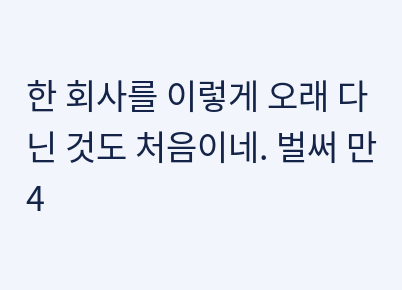한 회사를 이렇게 오래 다닌 것도 처음이네. 벌써 만 4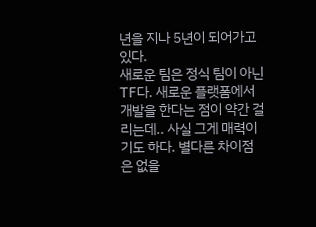년을 지나 5년이 되어가고 있다.
새로운 팀은 정식 팀이 아닌 TF다. 새로운 플랫폼에서 개발을 한다는 점이 약간 걸리는데.. 사실 그게 매력이기도 하다. 별다른 차이점은 없을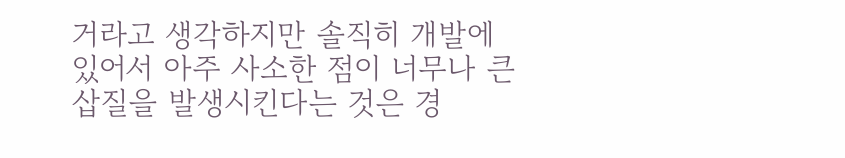거라고 생각하지만 솔직히 개발에 있어서 아주 사소한 점이 너무나 큰 삽질을 발생시킨다는 것은 경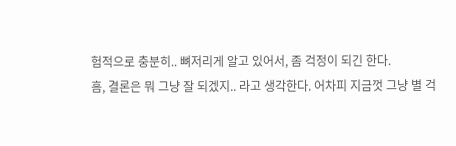험적으로 충분히.. 뼈저리게 알고 있어서, 좀 걱정이 되긴 한다.
흠, 결론은 뭐 그냥 잘 되겠지.. 라고 생각한다. 어차피 지금껏 그냥 별 걱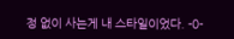정 없이 사는게 내 스타일이었다. -0-